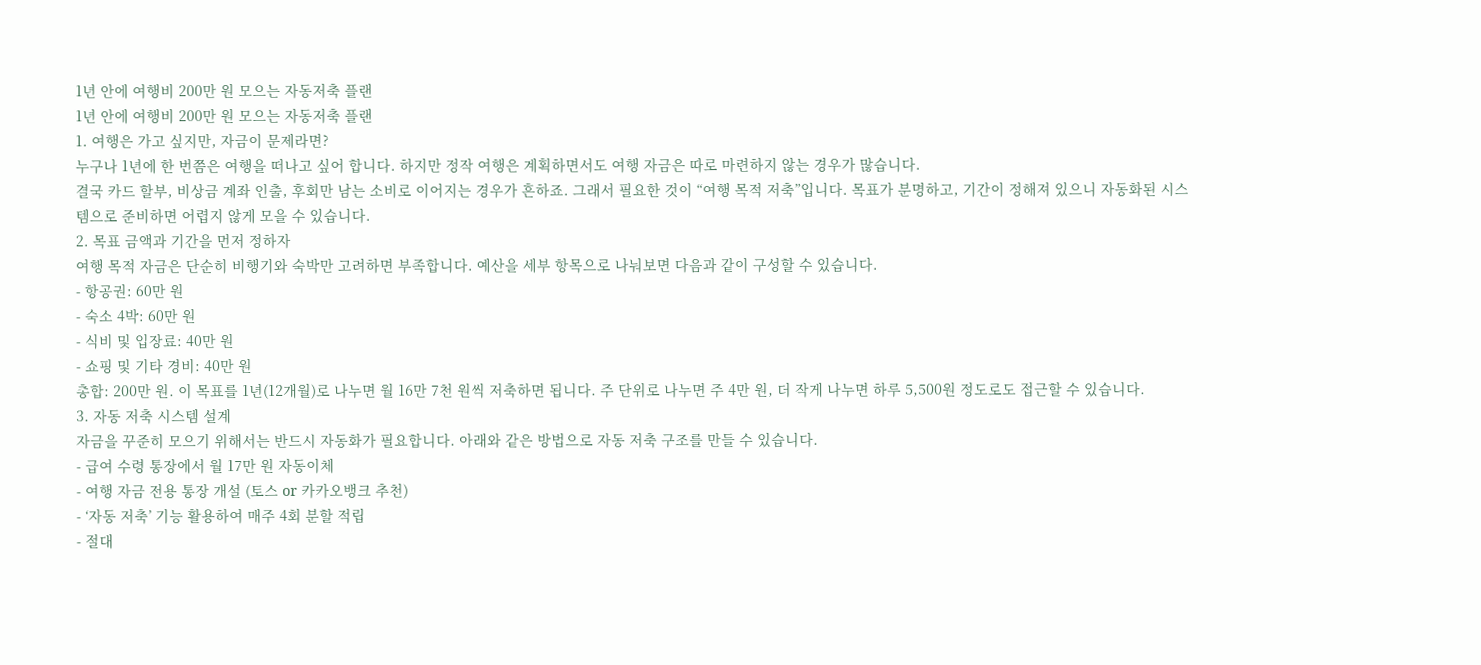1년 안에 여행비 200만 원 모으는 자동저축 플랜
1년 안에 여행비 200만 원 모으는 자동저축 플랜
1. 여행은 가고 싶지만, 자금이 문제라면?
누구나 1년에 한 번쯤은 여행을 떠나고 싶어 합니다. 하지만 정작 여행은 계획하면서도 여행 자금은 따로 마련하지 않는 경우가 많습니다.
결국 카드 할부, 비상금 계좌 인출, 후회만 남는 소비로 이어지는 경우가 흔하죠. 그래서 필요한 것이 “여행 목적 저축”입니다. 목표가 분명하고, 기간이 정해져 있으니 자동화된 시스템으로 준비하면 어렵지 않게 모을 수 있습니다.
2. 목표 금액과 기간을 먼저 정하자
여행 목적 자금은 단순히 비행기와 숙박만 고려하면 부족합니다. 예산을 세부 항목으로 나눠보면 다음과 같이 구성할 수 있습니다.
- 항공권: 60만 원
- 숙소 4박: 60만 원
- 식비 및 입장료: 40만 원
- 쇼핑 및 기타 경비: 40만 원
총합: 200만 원. 이 목표를 1년(12개월)로 나누면 월 16만 7천 원씩 저축하면 됩니다. 주 단위로 나누면 주 4만 원, 더 작게 나누면 하루 5,500원 정도로도 접근할 수 있습니다.
3. 자동 저축 시스템 설계
자금을 꾸준히 모으기 위해서는 반드시 자동화가 필요합니다. 아래와 같은 방법으로 자동 저축 구조를 만들 수 있습니다.
- 급여 수령 통장에서 월 17만 원 자동이체
- 여행 자금 전용 통장 개설 (토스 or 카카오뱅크 추천)
- ‘자동 저축’ 기능 활용하여 매주 4회 분할 적립
- 절대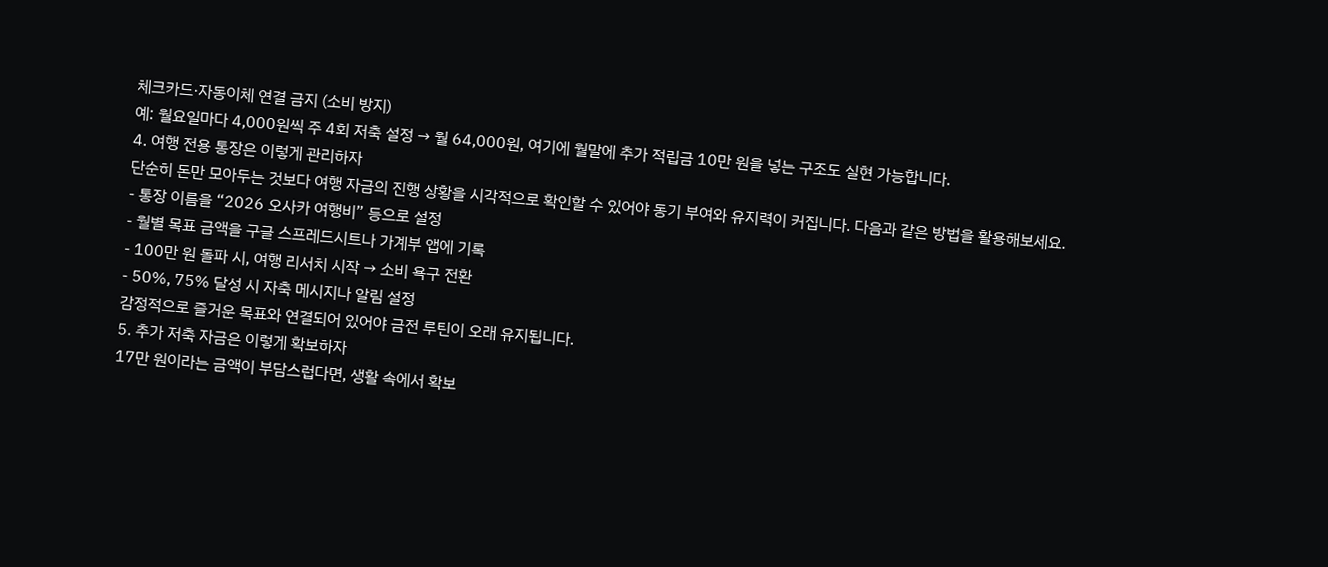체크카드·자동이체 연결 금지 (소비 방지)
예: 월요일마다 4,000원씩 주 4회 저축 설정 → 월 64,000원, 여기에 월말에 추가 적립금 10만 원을 넣는 구조도 실현 가능합니다.
4. 여행 전용 통장은 이렇게 관리하자
단순히 돈만 모아두는 것보다 여행 자금의 진행 상황을 시각적으로 확인할 수 있어야 동기 부여와 유지력이 커집니다. 다음과 같은 방법을 활용해보세요.
- 통장 이름을 “2026 오사카 여행비” 등으로 설정
- 월별 목표 금액을 구글 스프레드시트나 가계부 앱에 기록
- 100만 원 돌파 시, 여행 리서치 시작 → 소비 욕구 전환
- 50%, 75% 달성 시 자축 메시지나 알림 설정
감정적으로 즐거운 목표와 연결되어 있어야 금전 루틴이 오래 유지됩니다.
5. 추가 저축 자금은 이렇게 확보하자
17만 원이라는 금액이 부담스럽다면, 생활 속에서 확보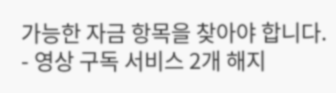가능한 자금 항목을 찾아야 합니다.
- 영상 구독 서비스 2개 해지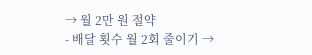→ 월 2만 원 절약
- 배달 횟수 월 2회 줄이기 →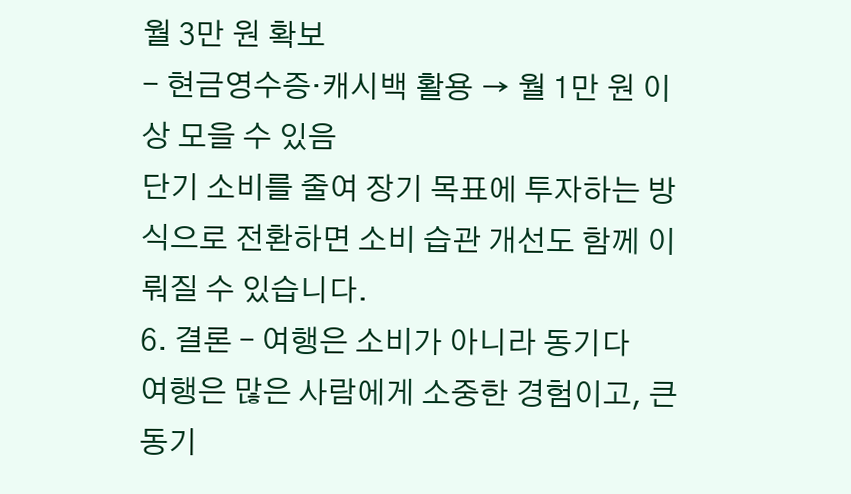월 3만 원 확보
- 현금영수증·캐시백 활용 → 월 1만 원 이상 모을 수 있음
단기 소비를 줄여 장기 목표에 투자하는 방식으로 전환하면 소비 습관 개선도 함께 이뤄질 수 있습니다.
6. 결론 – 여행은 소비가 아니라 동기다
여행은 많은 사람에게 소중한 경험이고, 큰 동기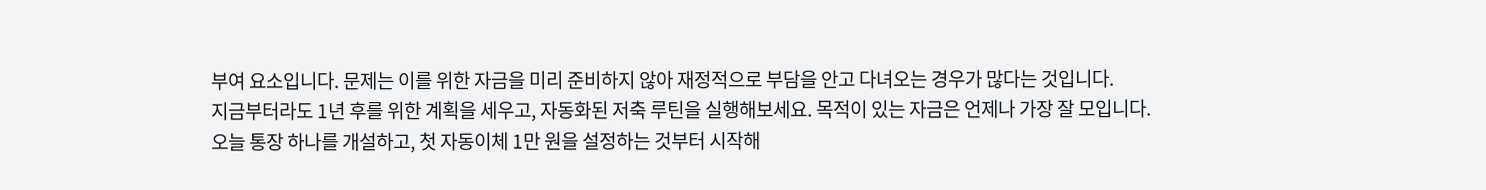부여 요소입니다. 문제는 이를 위한 자금을 미리 준비하지 않아 재정적으로 부담을 안고 다녀오는 경우가 많다는 것입니다.
지금부터라도 1년 후를 위한 계획을 세우고, 자동화된 저축 루틴을 실행해보세요. 목적이 있는 자금은 언제나 가장 잘 모입니다.
오늘 통장 하나를 개설하고, 첫 자동이체 1만 원을 설정하는 것부터 시작해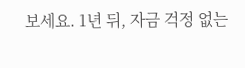보세요. 1년 뒤, 자금 걱정 없는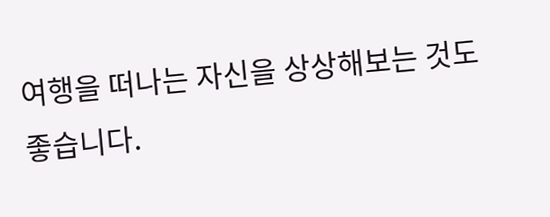여행을 떠나는 자신을 상상해보는 것도 좋습니다.